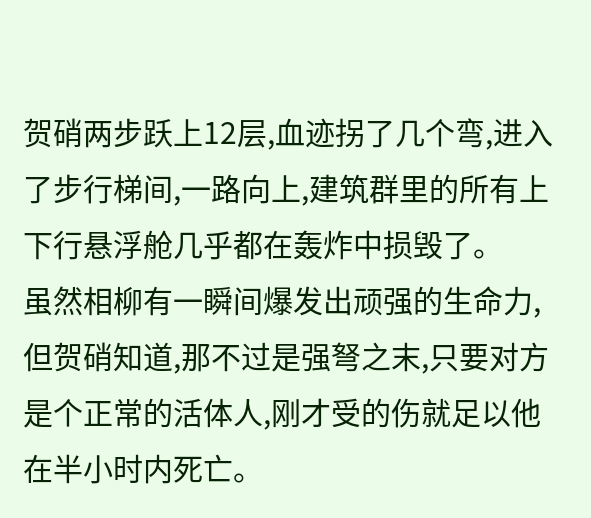贺硝两步跃上12层,血迹拐了几个弯,进入了步行梯间,一路向上,建筑群里的所有上下行悬浮舱几乎都在轰炸中损毁了。
虽然相柳有一瞬间爆发出顽强的生命力,但贺硝知道,那不过是强弩之末,只要对方是个正常的活体人,刚才受的伤就足以他在半小时内死亡。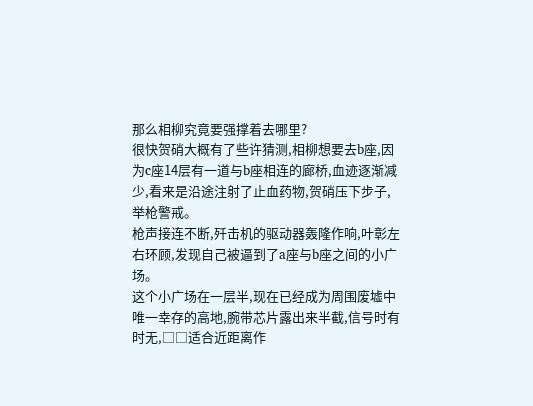那么相柳究竟要强撑着去哪里?
很快贺硝大概有了些许猜测,相柳想要去b座,因为c座14层有一道与b座相连的廊桥,血迹逐渐减少,看来是沿途注射了止血药物,贺硝压下步子,举枪警戒。
枪声接连不断,歼击机的驱动器轰隆作响,叶彰左右环顾,发现自己被逼到了a座与b座之间的小广场。
这个小广场在一层半,现在已经成为周围废墟中唯一幸存的高地,腕带芯片露出来半截,信号时有时无,□□适合近距离作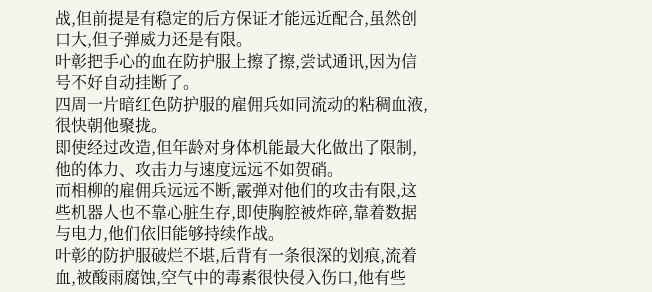战,但前提是有稳定的后方保证才能远近配合,虽然创口大,但子弹威力还是有限。
叶彰把手心的血在防护服上擦了擦,尝试通讯,因为信号不好自动挂断了。
四周一片暗红色防护服的雇佣兵如同流动的粘稠血液,很快朝他聚拢。
即使经过改造,但年龄对身体机能最大化做出了限制,他的体力、攻击力与速度远远不如贺硝。
而相柳的雇佣兵远远不断,霰弹对他们的攻击有限,这些机器人也不靠心脏生存,即使胸腔被炸碎,靠着数据与电力,他们依旧能够持续作战。
叶彰的防护服破烂不堪,后背有一条很深的划痕,流着血,被酸雨腐蚀,空气中的毒素很快侵入伤口,他有些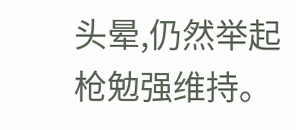头晕,仍然举起枪勉强维持。